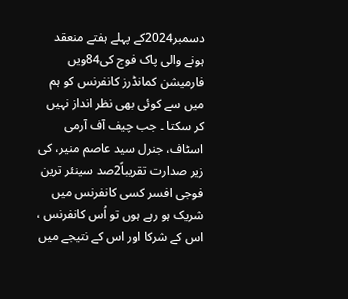دسمبر2024کے پہلے ہفتے منعقد ہونے والی پاک فوج کی84ویں فارمیشن کمانڈرز کانفرنس کو ہم میں سے کوئی بھی نظر انداز نہیں کر سکتا ۔ جب چیف آف آرمی اسٹاف، جنرل سید عاصم منیر، کی زیر صدارت تقریباً2صد سینئر ترین فوجی افسر کسی کانفرنس میں شریک ہو رہے ہوں تو اُس کانفرنس ، اس کے شرکا اور اس کے نتیجے میں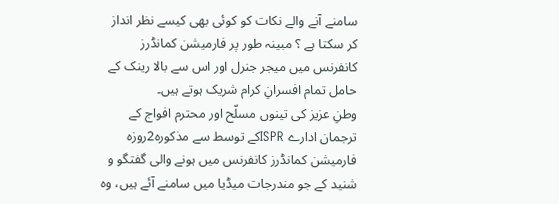سامنے آنے والے نکات کو کوئی بھی کیسے نظر انداز کر سکتا ہے ؟ مبینہ طور پر فارمیشن کمانڈرز کانفرنس میں میجر جنرل اور اس سے بالا رینک کے حامل تمام افسرانِ کرام شریک ہوتے ہیں۔
وطنِ عزیز کی تینوں مسلّح اور محترم افواج کے ترجمان ادارے ISPRکے توسط سے مذکورہ2روزہ فارمیشن کمانڈرز کانفرنس میں ہونے والی گفتگو و شنید کے جو مندرجات میڈیا میں سامنے آئے ہیں، وہ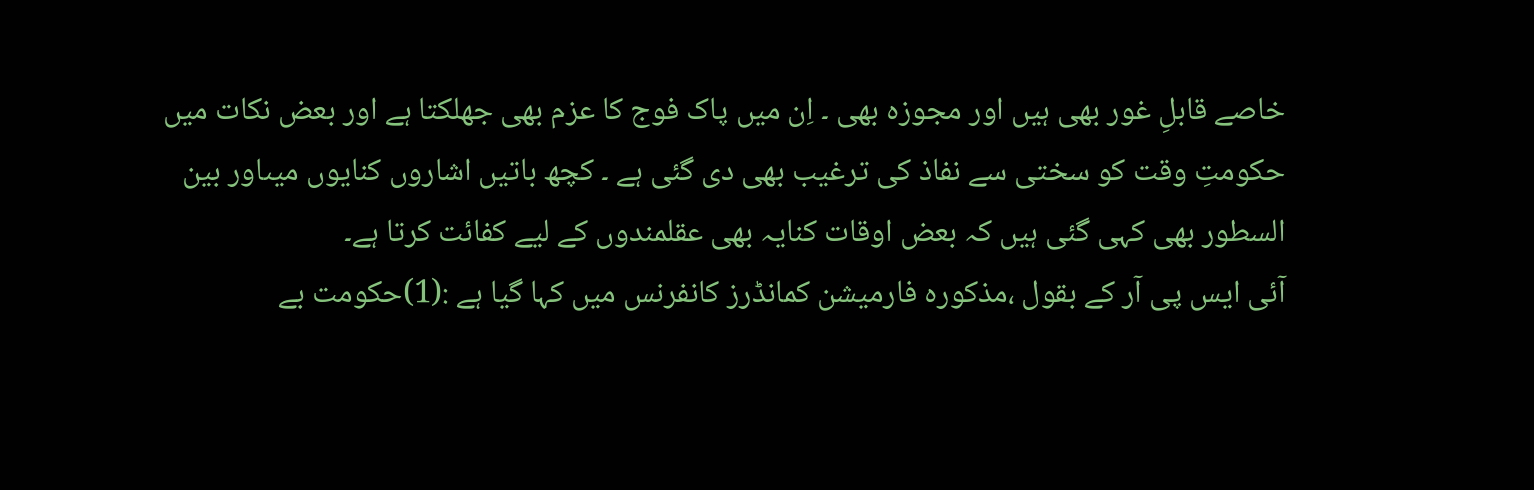خاصے قابلِ غور بھی ہیں اور مجوزہ بھی ۔ اِن میں پاک فوج کا عزم بھی جھلکتا ہے اور بعض نکات میں حکومتِ وقت کو سختی سے نفاذ کی ترغیب بھی دی گئی ہے ۔ کچھ باتیں اشاروں کنایوں میںاور بین السطور بھی کہی گئی ہیں کہ بعض اوقات کنایہ بھی عقلمندوں کے لیے کفائت کرتا ہے۔
آئی ایس پی آر کے بقول ،مذکورہ فارمیشن کمانڈرز کانفرنس میں کہا گیا ہے :(1)حکومت بے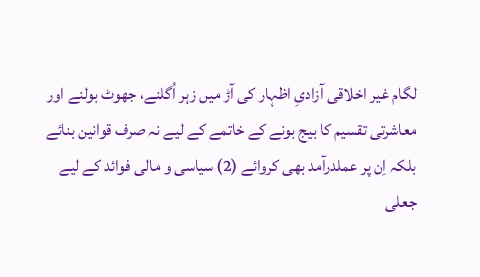لگام غیر اخلاقی آزادیِ اظہار کی آڑ میں زہر اُگلنے، جھوٹ بولنے اور معاشرتی تقسیم کا بیج بونے کے خاتمے کے لیے نہ صرف قوانین بنائے بلکہ اِن پر عملدرآمد بھی کروائے (2) سیاسی و مالی فوائد کے لیے جعلی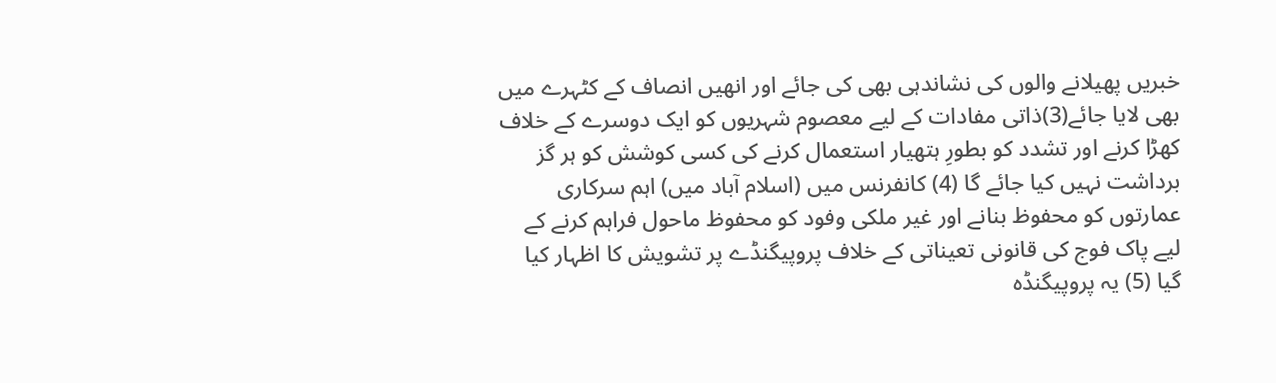خبریں پھیلانے والوں کی نشاندہی بھی کی جائے اور انھیں انصاف کے کٹہرے میں بھی لایا جائے(3)ذاتی مفادات کے لیے معصوم شہریوں کو ایک دوسرے کے خلاف کھڑا کرنے اور تشدد کو بطورِ ہتھیار استعمال کرنے کی کسی کوشش کو ہر گز برداشت نہیں کیا جائے گا (4) کانفرنس میں (اسلام آباد میں) اہم سرکاری عمارتوں کو محفوظ بنانے اور غیر ملکی وفود کو محفوظ ماحول فراہم کرنے کے لیے پاک فوج کی قانونی تعیناتی کے خلاف پروپیگنڈے پر تشویش کا اظہار کیا گیا (5) یہ پروپیگنڈہ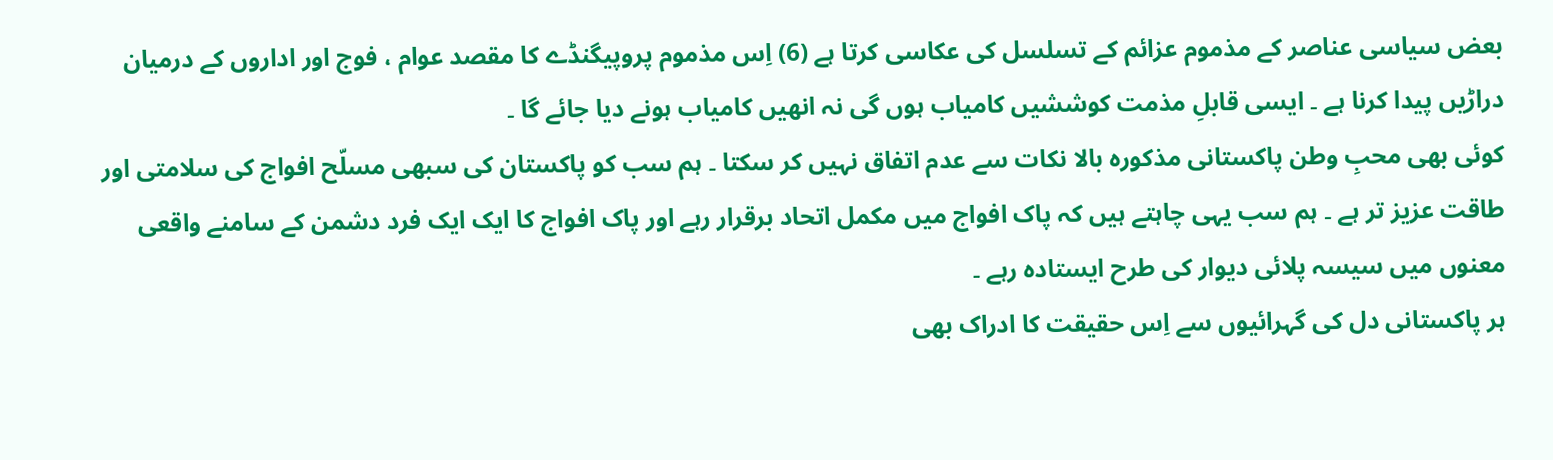بعض سیاسی عناصر کے مذموم عزائم کے تسلسل کی عکاسی کرتا ہے (6) اِس مذموم پروپیگنڈے کا مقصد عوام ، فوج اور اداروں کے درمیان دراڑیں پیدا کرنا ہے ۔ ایسی قابلِ مذمت کوششیں کامیاب ہوں گی نہ انھیں کامیاب ہونے دیا جائے گا ۔
کوئی بھی محبِ وطن پاکستانی مذکورہ بالا نکات سے عدم اتفاق نہیں کر سکتا ۔ ہم سب کو پاکستان کی سبھی مسلّح افواج کی سلامتی اور طاقت عزیز تر ہے ۔ ہم سب یہی چاہتے ہیں کہ پاک افواج میں مکمل اتحاد برقرار رہے اور پاک افواج کا ایک ایک فرد دشمن کے سامنے واقعی معنوں میں سیسہ پلائی دیوار کی طرح ایستادہ رہے ۔
ہر پاکستانی دل کی گہرائیوں سے اِس حقیقت کا ادراک بھی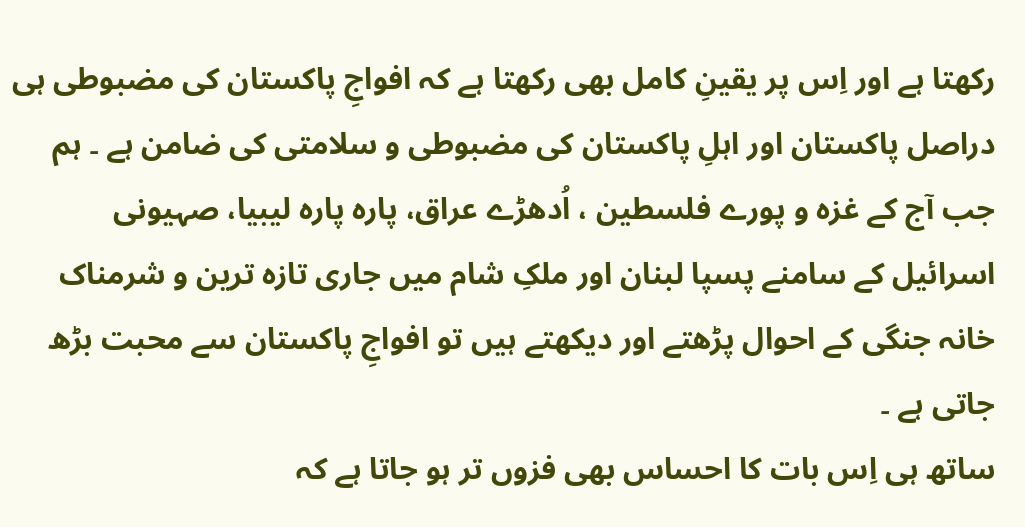رکھتا ہے اور اِس پر یقینِ کامل بھی رکھتا ہے کہ افواجِ پاکستان کی مضبوطی ہی دراصل پاکستان اور اہلِ پاکستان کی مضبوطی و سلامتی کی ضامن ہے ۔ ہم جب آج کے غزہ و پورے فلسطین ، اُدھڑے عراق، پارہ پارہ لیبیا، صہیونی اسرائیل کے سامنے پسپا لبنان اور ملکِ شام میں جاری تازہ ترین و شرمناک خانہ جنگی کے احوال پڑھتے اور دیکھتے ہیں تو افواجِ پاکستان سے محبت بڑھ جاتی ہے ۔
ساتھ ہی اِس بات کا احساس بھی فزوں تر ہو جاتا ہے کہ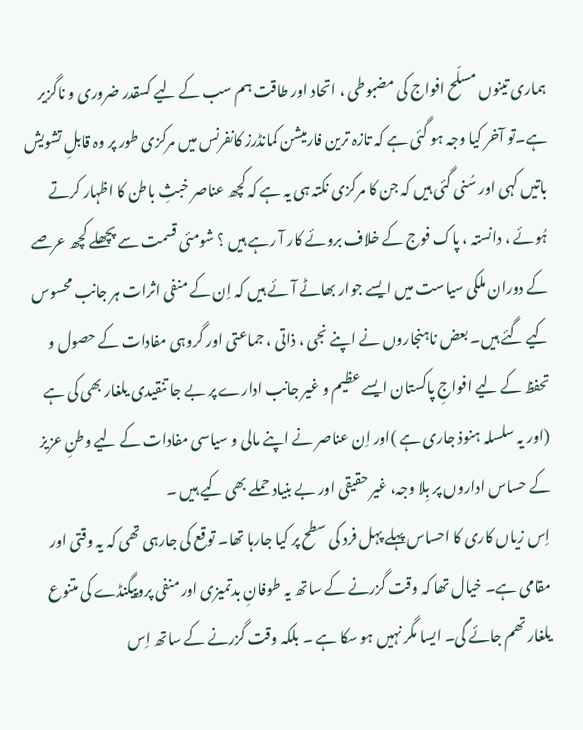ہماری تینوں مسلّح افواج کی مضبوطی ، اتحاد اور طاقت ہم سب کے لیے کسقدر ضروری و ناگزیر ہے۔تو آخر کیا وجہ ہو گئی ہے کہ تازہ ترین فارمیشن کمانڈرز کانفرنس میں مرکزی طور پر وہ قابلِ تشویش باتیں کہی اور سُنی گئی ہیں کہ جن کا مرکزی نکتہ ہی یہ ہے کہ کچھ عناصر خبثِ باطن کا اظہار کرتے ہُوئے ، دانستہ ، پاک فوج کے خلاف بروئے کار آ رہے ہیں ؟ شومئی قسمت سے پچھلے کچھ عرصے کے دوران ملکی سیاست میں ایسے جوار بھاٹے آئے ہیں کہ اِن کے منفی اثرات ہر جانب محسوس کیے گئے ہیں۔ بعض ناہنجاروں نے اپنے نجی ، ذاتی ، جماعتی اور گروہی مفادات کے حصول و تحفظ کے لیے افواجِ پاکستان ایسے عظیم و غیر جانب ادارے پر بے جا تنقیدی یلغار بھی کی ہے (اور یہ سلسلہ ہنوذ جاری ہے )اور اِن عناصر نے اپنے مالی و سیاسی مفادات کے لیے وطنِ عزیز کے حساس اداروں پر بِلا وجہ، غیر حقیقی اور بے بنیاد حملے بھی کیے ہیں ۔
اِس زیاں کاری کا احساس پہلے پہل فرد کی سطح پر کیا جارہا تھا۔ توقع کی جارہی تھی کہ یہ وقتی اور مقامی ہے۔ خیال تھا کہ وقت گزرنے کے ساتھ یہ طوفانِ بدتمیزی اور منفی پروپیگنڈے کی متنوع یلغار تھم جائے گی۔ ایسا مگر نہیں ہو سکا ہے ۔ بلکہ وقت گزرنے کے ساتھ اِس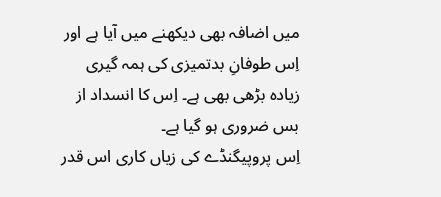میں اضافہ بھی دیکھنے میں آیا ہے اور اِس طوفانِ بدتمیزی کی ہمہ گیری زیادہ بڑھی بھی ہے۔ اِس کا انسداد از بس ضروری ہو گیا ہے۔
اِس پروپیگنڈے کی زیاں کاری اس قدر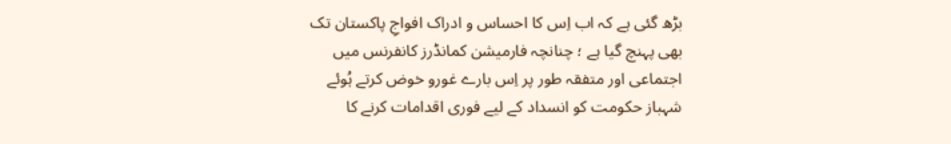بڑھ گئی ہے کہ اب اِس کا احساس و ادراک افواجِ پاکستان تک بھی پہنچ گیا ہے ؛ چنانچہ فارمیشن کمانڈرز کانفرنس میں اجتماعی اور متفقہ طور پر اِس بارے غورو خوض کرتے ہُوئے شہباز حکومت کو انسداد کے لیے فوری اقدامات کرنے کا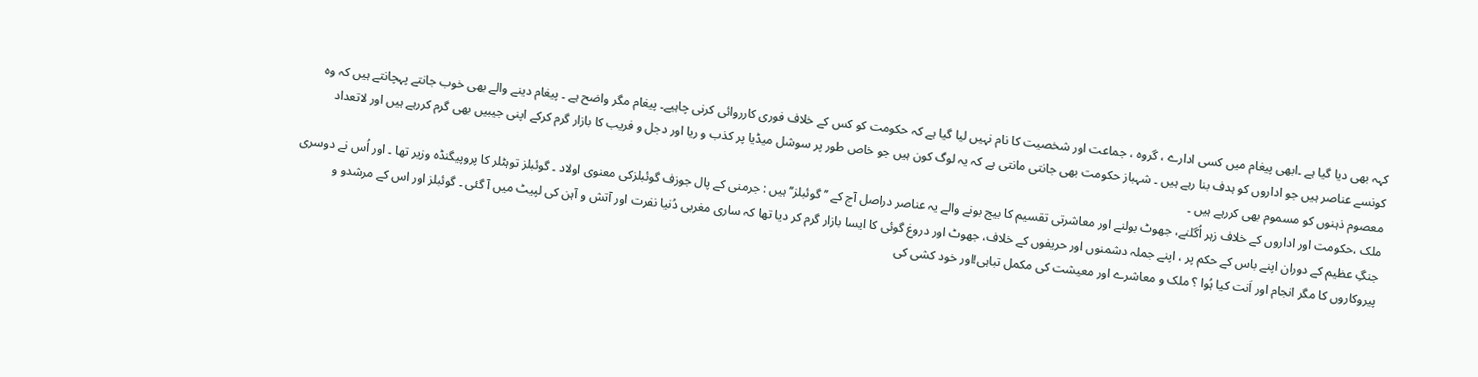کہہ بھی دیا گیا ہے ۔ابھی پیغام میں کسی ادارے ، گروہ ، جماعت اور شخصیت کا نام نہیں لیا گیا ہے کہ حکومت کو کس کے خلاف فوری کارروائی کرنی چاہیے۔ پیغام مگر واضح ہے ۔ پیغام دینے والے بھی خوب جانتے پہچانتے ہیں کہ وہ کونسے عناصر ہیں جو اداروں کو ہدف بنا رہے ہیں ۔ شہباز حکومت بھی جانتی مانتی ہے کہ یہ لوگ کون ہیں جو خاص طور پر سوشل میڈیا پر کذب و ریا اور دجل و فریب کا بازار گرم کرکے اپنی جیبیں بھی گرم کررہے ہیں اور لاتعداد معصوم ذہنوں کو مسموم بھی کررہے ہیں ۔
ملک ،حکومت اور اداروں کے خلاف زہر اُگلنے، جھوٹ بولنے اور معاشرتی تقسیم کا بیج بونے والے یہ عناصر دراصل آج کے ’’گوئبلز‘‘ ہیں : جرمنی کے پال جوزف گوئبلزکی معنوی اولاد ۔ گوئبلز توہٹلر کا پروپیگنڈہ وزیر تھا ۔ اور اُس نے دوسری جنگِ عظیم کے دوران اپنے باس کے حکم پر ، اپنے جملہ دشمنوں اور حریفوں کے خلاف، جھوٹ اور دروغ گوئی کا ایسا بازار گرم کر دیا تھا کہ ساری مغربی دُنیا نفرت اور آتش و آہن کی لپیٹ میں آ گئی ۔ گوئبلز اور اس کے مرشدو و پیروکاروں کا مگر انجام اور اَنت کیا ہُوا ؟ ملک و معاشرے اور معیشت کی مکمل تباہی!اور خود کشی کی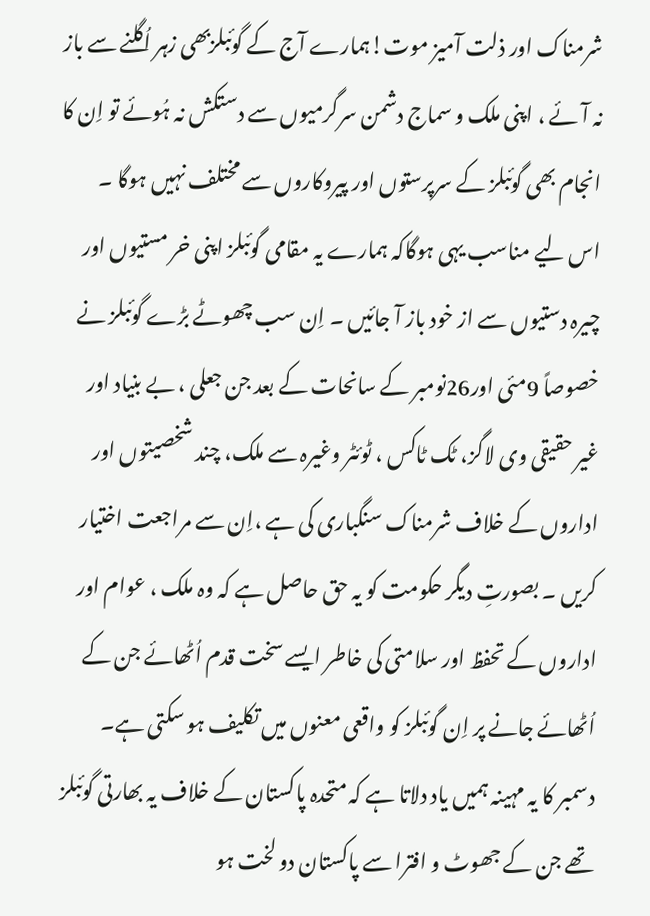شرمناک اور ذلت آمیز موت!ہمارے آج کے گوئبلزبھی زہر اُگلنے سے باز نہ آئے ، اپنی ملک و سماج دشمن سرگرمیوں سے دستکش نہ ہُوئے تو اِن کا انجام بھی گوئبلز کے سرپرستوں اور پیروکاروں سے مختلف نہیں ہوگا ۔
اس لیے مناسب یہی ہوگاکہ ہمارے یہ مقامی گوئبلز اپنی خر مستیوں اور چیرہ دستیوں سے از خود باز آ جائیں ۔ اِن سب چھوٹے بڑے گوئبلز نے خصوصاً 9مئی اور26نومبر کے سانحات کے بعد جن جعلی ، بے بنیاد اور غیر حقیقی وی لاگز، ٹک ٹاکس ، ٹوئٹر وغیرہ سے ملک، چند شخصیتوں اور اداروں کے خلاف شرمناک سنگباری کی ہے ،اِن سے مراجعت اختیار کریں ۔ بصورتِ دیگر حکومت کو یہ حق حاصل ہے کہ وہ ملک ، عوام اور اداروں کے تحفظ اور سلامتی کی خاطر ایسے سخت قدم اُٹھائے جن کے اُٹھائے جانے پر اِن گوئبلز کو واقعی معنوں میں تکلیف ہو سکتی ہے۔ دسمبر کا یہ مہینہ ہمیں یاد دلاتا ہے کہ متحدہ پاکستان کے خلاف یہ بھارتی گوئبلز تھے جن کے جھوٹ و افترا سے پاکستان دو لخت ہو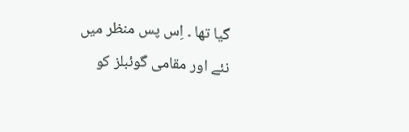گیا تھا ۔ اِس پس منظر میں نئے اور مقامی گوئبلز کو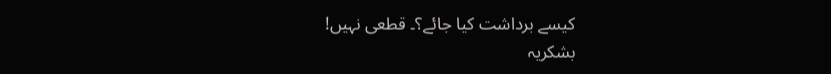کیسے برداشت کیا جائے؟۔ قطعی نہیں!
بشکریہ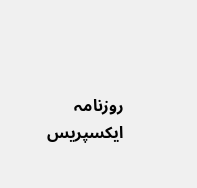روزنامہ ایکسپریس